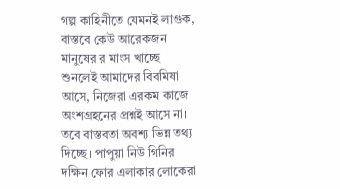গল্প কাহিনীতে যেমনই লাগুক, বাস্তবে কেউ আরেকজন মানুষের র মাংস খাচ্ছে শুনলেই আমাদের বিবমিষা আসে, নিজেরা এরকম কাজে অংশগ্রহনের প্রশ্নই আসে না। তবে বাস্তবতা অবশ্য ভিন্ন তথ্য দিচ্ছে। পাপুয়া নিউ গিনির দক্ষিন ফোর এলাকার লোকেরা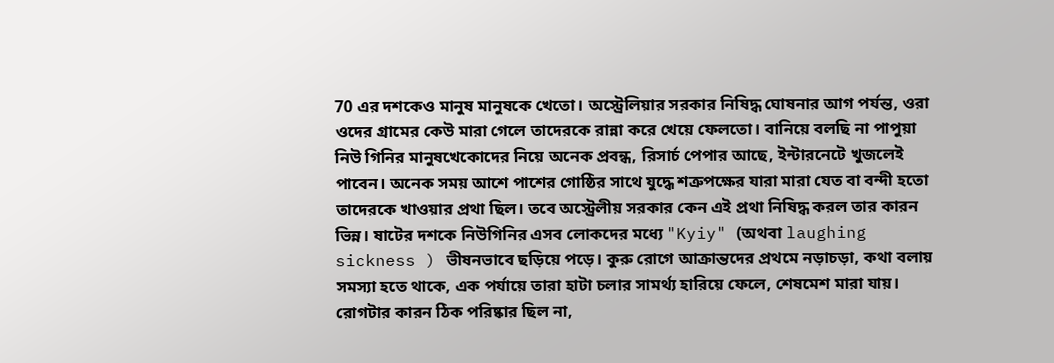70 এর দশকেও মানুষ মানুষকে খেতো। অস্ট্রেলিয়ার সরকার নিষিদ্ধ ঘোষনার আগ পর্যন্ত, ওরা ওদের গ্রামের কেউ মারা গেলে তাদেরকে রান্না করে খেয়ে ফেলতো। বানিয়ে বলছি না পাপুয়া নিউ গিনির মানুষখেকোদের নিয়ে অনেক প্রবন্ধ, রিসার্চ পেপার আছে, ইন্টারনেটে খুজলেই পাবেন। অনেক সময় আশে পাশের গোষ্ঠির সাথে যুদ্ধে শত্রুপক্ষের যারা মারা যেত বা বন্দী হতো তাদেরকে খাওয়ার প্রথা ছিল। তবে অস্ট্রেলীয় সরকার কেন এই প্রথা নিষিদ্ধ করল তার কারন ভিন্ন। ষাটের দশকে নিউগিনির এসব লোকদের মধ্যে "Kyiy" (অথবা laughing sickness ) ভীষনভাবে ছড়িয়ে পড়ে। কুরু রোগে আক্রান্তদের প্রথমে নড়াচড়া, কথা বলায় সমস্যা হতে থাকে, এক পর্যায়ে তারা হাটা চলার সামর্থ্য হারিয়ে ফেলে, শেষমেশ মারা যায়। রোগটার কারন ঠিক পরিষ্কার ছিল না,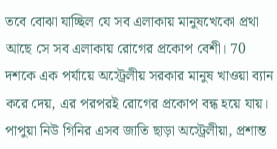তবে বোঝা যাচ্ছিল যে সব এলাকায় মানুষখেকো প্রথা আছে সে সব এলাকায় রোগের প্রকোপ বেশী। 70 দশকে এক পর্যায়ে অস্ট্রেলীয় সরকার মানুষ খাওয়া ব্যান করে দেয়, এর পরপরই রোগের প্রকোপ বন্ধ হয়ে যায়।
পাপুয়া নিউ গিনির এসব জাতি ছাড়া অস্ট্রেলীয়া, প্রশান্ত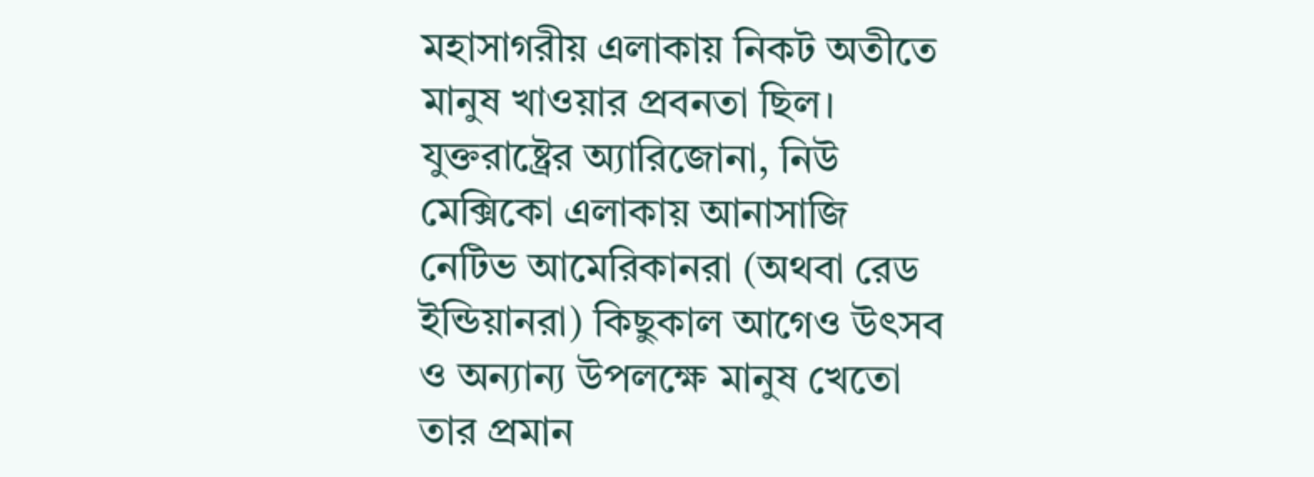মহাসাগরীয় এলাকায় নিকট অতীতে মানুষ খাওয়ার প্রবনতা ছিল। যুক্তরাষ্ট্রের অ্যারিজোনা, নিউ মেক্সিকো এলাকায় আনাসাজি নেটিভ আমেরিকানরা (অথবা রেড ইন্ডিয়ানরা) কিছুকাল আগেও উৎসব ও অন্যান্য উপলক্ষে মানুষ খেতো তার প্রমান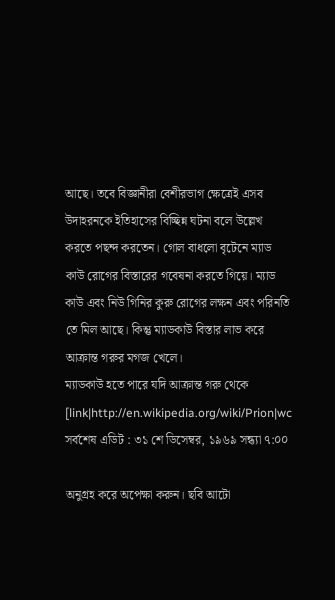আছে। তবে বিজ্ঞানীরা বেশীরভাগ ক্ষেত্রেই এসব উদাহরনকে ইতিহাসের বিচ্ছিন্ন ঘটনা বলে উল্লেখ করতে পছন্দ করতেন। গোল বাধলো বৃটেনে ম্যাড কাউ রোগের বিস্তারের গবেষনা করতে গিয়ে। ম্যাড কাউ এবং নিউ গিনির কুরু রোগের লক্ষন এবং পরিনতি তে মিল আছে। কিন্তু ম্যাডকাউ বিস্তার লাভ করে আক্রান্ত গরুর মগজ খেলে।
ম্যাডকাউ হতে পারে যদি আক্রান্ত গরু থেকে [link|http://en.wikipedia.org/wiki/Prion|wc
সর্বশেষ এডিট : ৩১ শে ডিসেম্বর, ১৯৬৯ সন্ধ্যা ৭:০০

অনুগ্রহ করে অপেক্ষা করুন। ছবি আটো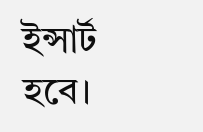ইন্সার্ট হবে।